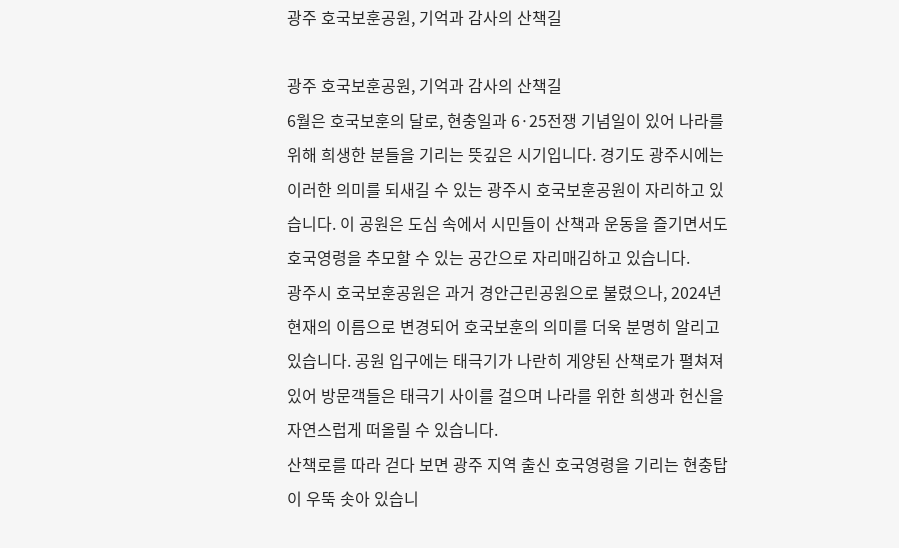광주 호국보훈공원, 기억과 감사의 산책길

광주 호국보훈공원, 기억과 감사의 산책길
6월은 호국보훈의 달로, 현충일과 6·25전쟁 기념일이 있어 나라를 위해 희생한 분들을 기리는 뜻깊은 시기입니다. 경기도 광주시에는 이러한 의미를 되새길 수 있는 광주시 호국보훈공원이 자리하고 있습니다. 이 공원은 도심 속에서 시민들이 산책과 운동을 즐기면서도 호국영령을 추모할 수 있는 공간으로 자리매김하고 있습니다.
광주시 호국보훈공원은 과거 경안근린공원으로 불렸으나, 2024년 현재의 이름으로 변경되어 호국보훈의 의미를 더욱 분명히 알리고 있습니다. 공원 입구에는 태극기가 나란히 게양된 산책로가 펼쳐져 있어 방문객들은 태극기 사이를 걸으며 나라를 위한 희생과 헌신을 자연스럽게 떠올릴 수 있습니다.
산책로를 따라 걷다 보면 광주 지역 출신 호국영령을 기리는 현충탑이 우뚝 솟아 있습니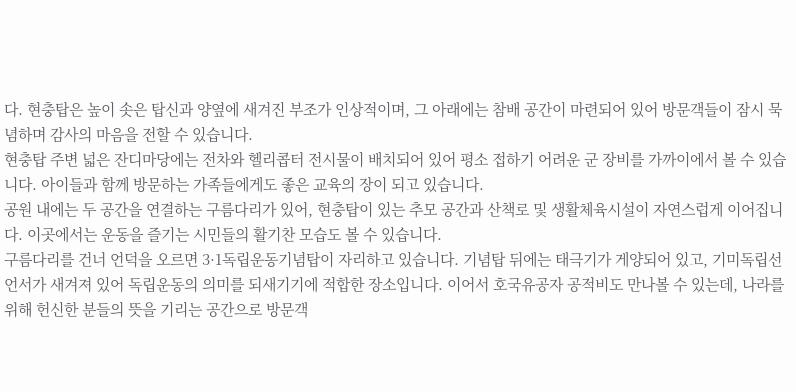다. 현충탑은 높이 솟은 탑신과 양옆에 새겨진 부조가 인상적이며, 그 아래에는 참배 공간이 마련되어 있어 방문객들이 잠시 묵념하며 감사의 마음을 전할 수 있습니다.
현충탑 주변 넓은 잔디마당에는 전차와 헬리콥터 전시물이 배치되어 있어 평소 접하기 어려운 군 장비를 가까이에서 볼 수 있습니다. 아이들과 함께 방문하는 가족들에게도 좋은 교육의 장이 되고 있습니다.
공원 내에는 두 공간을 연결하는 구름다리가 있어, 현충탑이 있는 추모 공간과 산책로 및 생활체육시설이 자연스럽게 이어집니다. 이곳에서는 운동을 즐기는 시민들의 활기찬 모습도 볼 수 있습니다.
구름다리를 건너 언덕을 오르면 3·1독립운동기념탑이 자리하고 있습니다. 기념탑 뒤에는 태극기가 게양되어 있고, 기미독립선언서가 새겨져 있어 독립운동의 의미를 되새기기에 적합한 장소입니다. 이어서 호국유공자 공적비도 만나볼 수 있는데, 나라를 위해 헌신한 분들의 뜻을 기리는 공간으로 방문객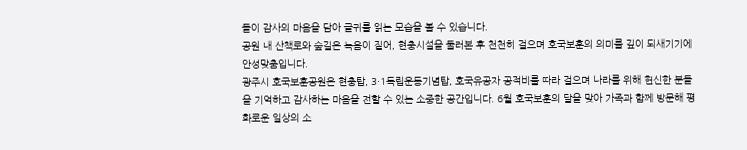들이 감사의 마음을 담아 글귀를 읽는 모습을 볼 수 있습니다.
공원 내 산책로와 숲길은 녹음이 짙어, 현충시설을 둘러본 후 천천히 걸으며 호국보훈의 의미를 깊이 되새기기에 안성맞춤입니다.
광주시 호국보훈공원은 현충탑, 3·1독립운동기념탑, 호국유공자 공적비를 따라 걸으며 나라를 위해 헌신한 분들을 기억하고 감사하는 마음을 전할 수 있는 소중한 공간입니다. 6월 호국보훈의 달을 맞아 가족과 함께 방문해 평화로운 일상의 소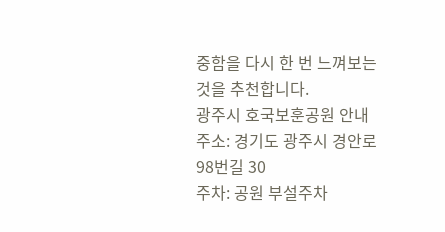중함을 다시 한 번 느껴보는 것을 추천합니다.
광주시 호국보훈공원 안내
주소: 경기도 광주시 경안로98번길 30
주차: 공원 부설주차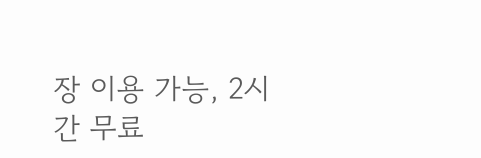장 이용 가능, 2시간 무료